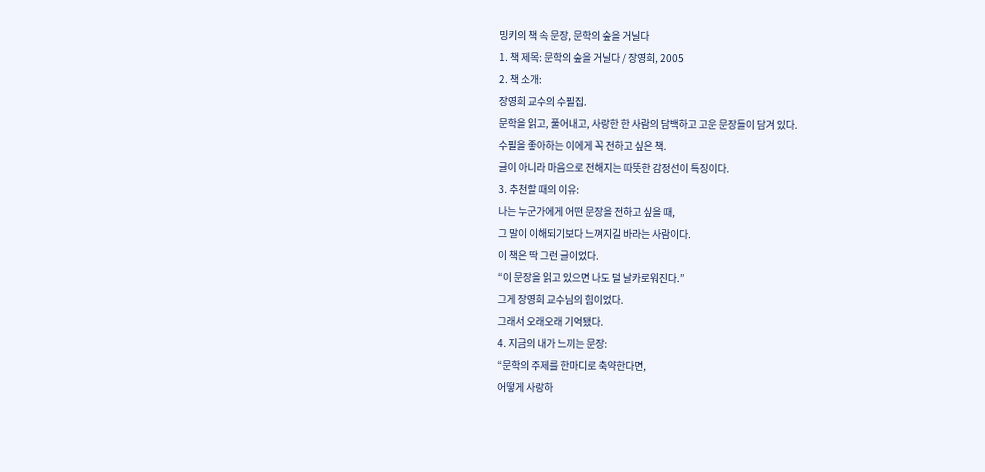밍키의 책 속 문장, 문학의 숲을 거닐다
1. 책 제목: 문학의 숲을 거닐다 / 장영희, 2005
2. 책 소개:
장영희 교수의 수필집.
문학을 읽고, 풀어내고, 사랑한 한 사람의 담백하고 고운 문장들이 담겨 있다.
수필을 좋아하는 이에게 꼭 전하고 싶은 책.
글이 아니라 마음으로 전해지는 따뜻한 감정선이 특징이다.
3. 추천할 때의 이유:
나는 누군가에게 어떤 문장을 전하고 싶을 때,
그 말이 이해되기보다 느껴지길 바라는 사람이다.
이 책은 딱 그런 글이었다.
“이 문장을 읽고 있으면 나도 덜 날카로워진다.”
그게 장영희 교수님의 힘이었다.
그래서 오래오래 기억됐다.
4. 지금의 내가 느끼는 문장:
“문학의 주제를 한마디로 축약한다면,
어떻게 사랑하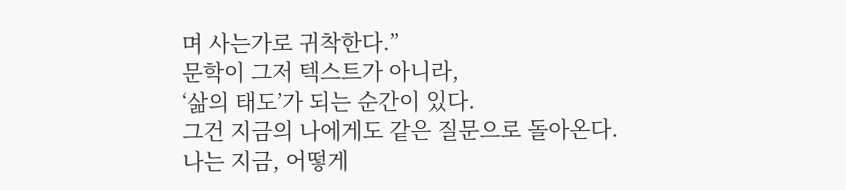며 사는가로 귀착한다.”
문학이 그저 텍스트가 아니라,
‘삶의 태도’가 되는 순간이 있다.
그건 지금의 나에게도 같은 질문으로 돌아온다.
나는 지금, 어떻게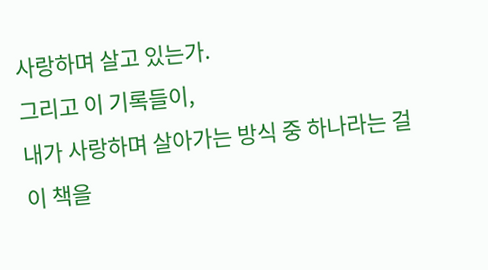사랑하며 살고 있는가.
그리고 이 기록들이,
내가 사랑하며 살아가는 방식 중 하나라는 걸
이 책을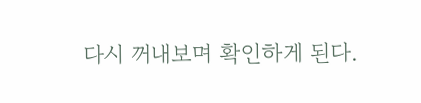다시 꺼내보며 확인하게 된다.